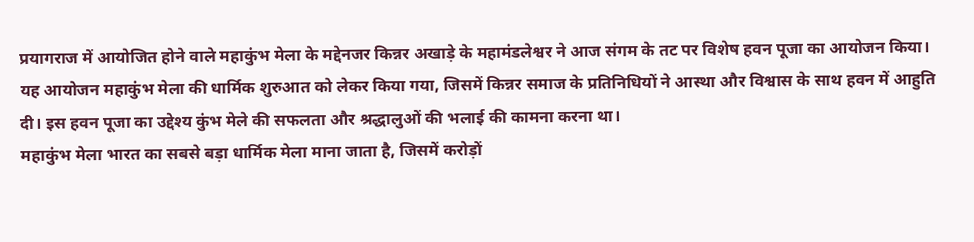प्रयागराज में आयोजित होने वाले महाकुंभ मेला के मद्देनजर किन्नर अखाड़े के महामंडलेश्वर ने आज संगम के तट पर विशेष हवन पूजा का आयोजन किया। यह आयोजन महाकुंभ मेला की धार्मिक शुरुआत को लेकर किया गया, जिसमें किन्नर समाज के प्रतिनिधियों ने आस्था और विश्वास के साथ हवन में आहुति दी। इस हवन पूजा का उद्देश्य कुंभ मेले की सफलता और श्रद्धालुओं की भलाई की कामना करना था।
महाकुंभ मेला भारत का सबसे बड़ा धार्मिक मेला माना जाता है, जिसमें करोड़ों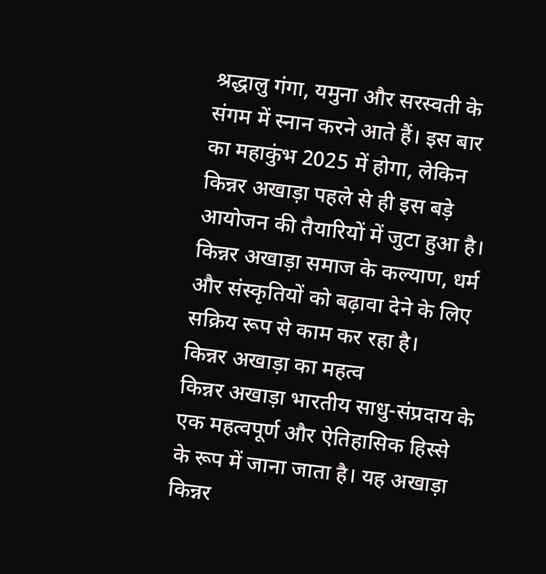श्रद्धालु गंगा, यमुना और सरस्वती के संगम में स्नान करने आते हैं। इस बार का महाकुंभ 2025 में होगा, लेकिन किन्नर अखाड़ा पहले से ही इस बड़े आयोजन की तैयारियों में जुटा हुआ है। किन्नर अखाड़ा समाज के कल्याण, धर्म और संस्कृतियों को बढ़ावा देने के लिए सक्रिय रूप से काम कर रहा है।
किन्नर अखाड़ा का महत्व
किन्नर अखाड़ा भारतीय साधु-संप्रदाय के एक महत्वपूर्ण और ऐतिहासिक हिस्से के रूप में जाना जाता है। यह अखाड़ा किन्नर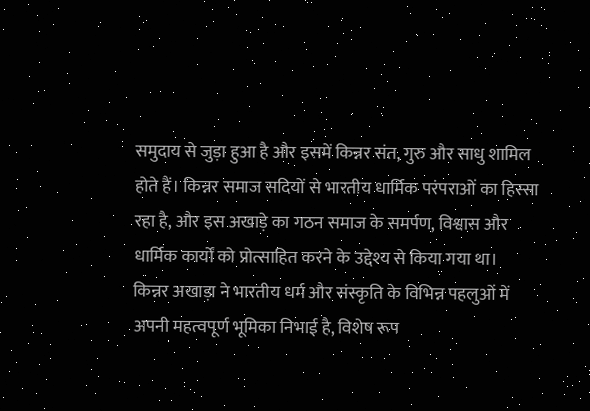समुदाय से जुड़ा हुआ है और इसमें किन्नर संत, गुरु और साधु शामिल होते हैं। किन्नर समाज सदियों से भारतीय धार्मिक परंपराओं का हिस्सा रहा है, और इस अखाड़े का गठन समाज के समर्पण, विश्वास और धार्मिक कार्यों को प्रोत्साहित करने के उद्देश्य से किया गया था।
किन्नर अखाड़ा ने भारतीय धर्म और संस्कृति के विभिन्न पहलुओं में अपनी महत्वपूर्ण भूमिका निभाई है, विशेष रूप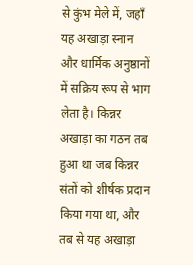से कुंभ मेले में, जहाँ यह अखाड़ा स्नान और धार्मिक अनुष्ठानों में सक्रिय रूप से भाग लेता है। किन्नर अखाड़ा का गठन तब हुआ था जब किन्नर संतों को शीर्षक प्रदान किया गया था, और तब से यह अखाड़ा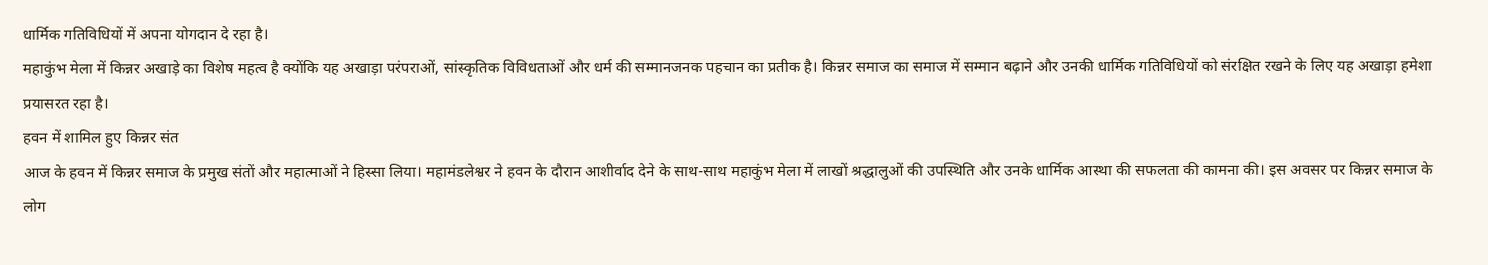धार्मिक गतिविधियों में अपना योगदान दे रहा है।
महाकुंभ मेला में किन्नर अखाड़े का विशेष महत्व है क्योंकि यह अखाड़ा परंपराओं, सांस्कृतिक विविधताओं और धर्म की सम्मानजनक पहचान का प्रतीक है। किन्नर समाज का समाज में सम्मान बढ़ाने और उनकी धार्मिक गतिविधियों को संरक्षित रखने के लिए यह अखाड़ा हमेशा प्रयासरत रहा है।
हवन में शामिल हुए किन्नर संत
आज के हवन में किन्नर समाज के प्रमुख संतों और महात्माओं ने हिस्सा लिया। महामंडलेश्वर ने हवन के दौरान आशीर्वाद देने के साथ-साथ महाकुंभ मेला में लाखों श्रद्धालुओं की उपस्थिति और उनके धार्मिक आस्था की सफलता की कामना की। इस अवसर पर किन्नर समाज के लोग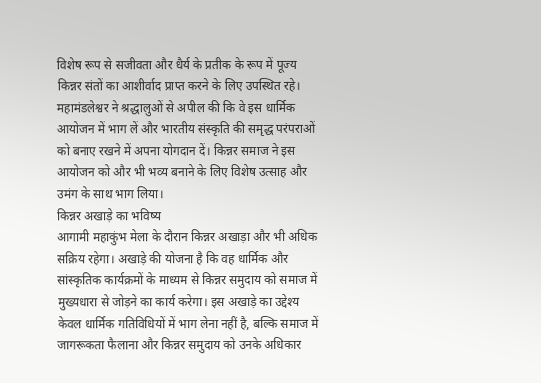विशेष रूप से सजीवता और धैर्य के प्रतीक के रूप में पूज्य किन्नर संतों का आशीर्वाद प्राप्त करने के लिए उपस्थित रहे।
महामंडलेश्वर ने श्रद्धालुओं से अपील की कि वे इस धार्मिक आयोजन में भाग लें और भारतीय संस्कृति की समृद्ध परंपराओं को बनाए रखने में अपना योगदान दें। किन्नर समाज ने इस आयोजन को और भी भव्य बनाने के लिए विशेष उत्साह और उमंग के साथ भाग लिया।
किन्नर अखाड़े का भविष्य
आगामी महाकुंभ मेला के दौरान किन्नर अखाड़ा और भी अधिक सक्रिय रहेगा। अखाड़े की योजना है कि वह धार्मिक और सांस्कृतिक कार्यक्रमों के माध्यम से किन्नर समुदाय को समाज में मुख्यधारा से जोड़ने का कार्य करेगा। इस अखाड़े का उद्देश्य केवल धार्मिक गतिविधियों में भाग लेना नहीं है, बल्कि समाज में जागरूकता फैलाना और किन्नर समुदाय को उनके अधिकार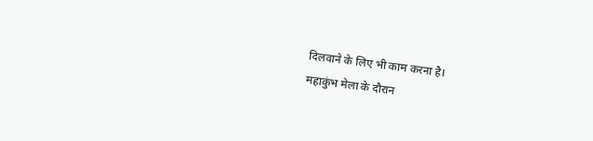दिलवाने के लिए भी काम करना है।
महाकुंभ मेला के दौरान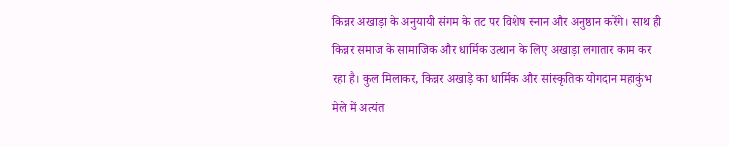किन्नर अखाड़ा के अनुयायी संगम के तट पर विशेष स्नान और अनुष्ठान करेंगे। साथ ही किन्नर समाज के सामाजिक और धार्मिक उत्थान के लिए अखाड़ा लगातार काम कर रहा है। कुल मिलाकर, किन्नर अखाड़े का धार्मिक और सांस्कृतिक योगदान महाकुंभ मेले में अत्यंत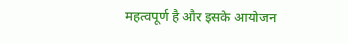महत्वपूर्ण है और इसके आयोजन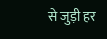से जुड़ी हर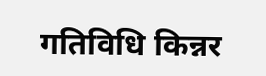गतिविधि किन्नर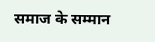समाज के सम्मान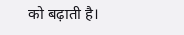को बढ़ाती है।